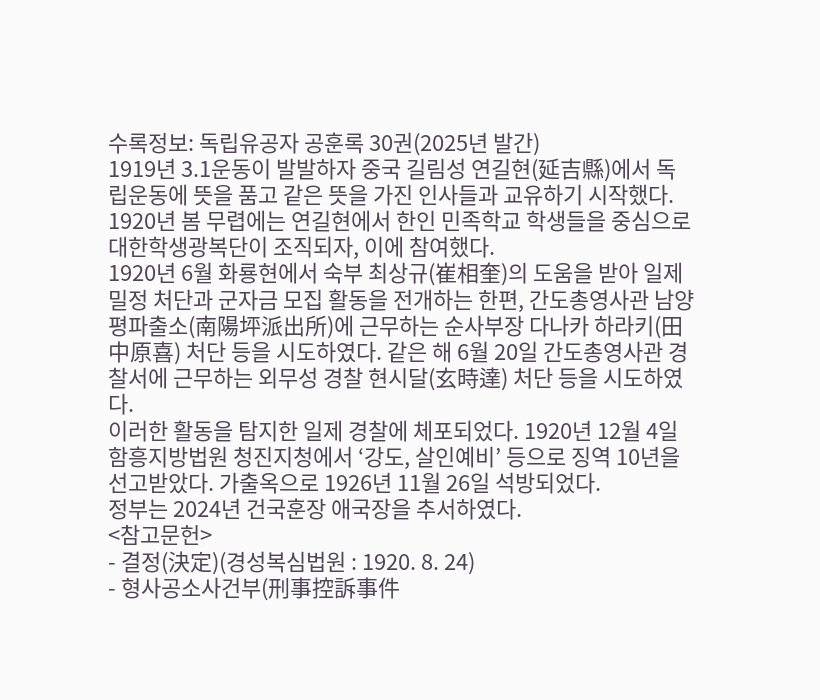수록정보: 독립유공자 공훈록 30권(2025년 발간)
1919년 3.1운동이 발발하자 중국 길림성 연길현(延吉縣)에서 독립운동에 뜻을 품고 같은 뜻을 가진 인사들과 교유하기 시작했다. 1920년 봄 무렵에는 연길현에서 한인 민족학교 학생들을 중심으로 대한학생광복단이 조직되자, 이에 참여했다.
1920년 6월 화룡현에서 숙부 최상규(崔相奎)의 도움을 받아 일제 밀정 처단과 군자금 모집 활동을 전개하는 한편, 간도총영사관 남양평파출소(南陽坪派出所)에 근무하는 순사부장 다나카 하라키(田中原喜) 처단 등을 시도하였다. 같은 해 6월 20일 간도총영사관 경찰서에 근무하는 외무성 경찰 현시달(玄時達) 처단 등을 시도하였다.
이러한 활동을 탐지한 일제 경찰에 체포되었다. 1920년 12월 4일 함흥지방법원 청진지청에서 ‘강도, 살인예비’ 등으로 징역 10년을 선고받았다. 가출옥으로 1926년 11월 26일 석방되었다.
정부는 2024년 건국훈장 애국장을 추서하였다.
<참고문헌>
- 결정(決定)(경성복심법원 : 1920. 8. 24)
- 형사공소사건부(刑事控訴事件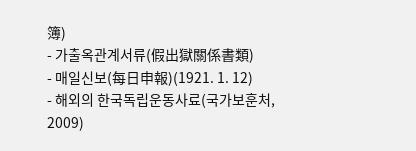簿)
- 가출옥관계서류(假出獄關係書類)
- 매일신보(每日申報)(1921. 1. 12)
- 해외의 한국독립운동사료(국가보훈처, 2009)